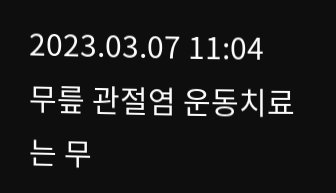2023.03.07 11:04
무릎 관절염 운동치료는 무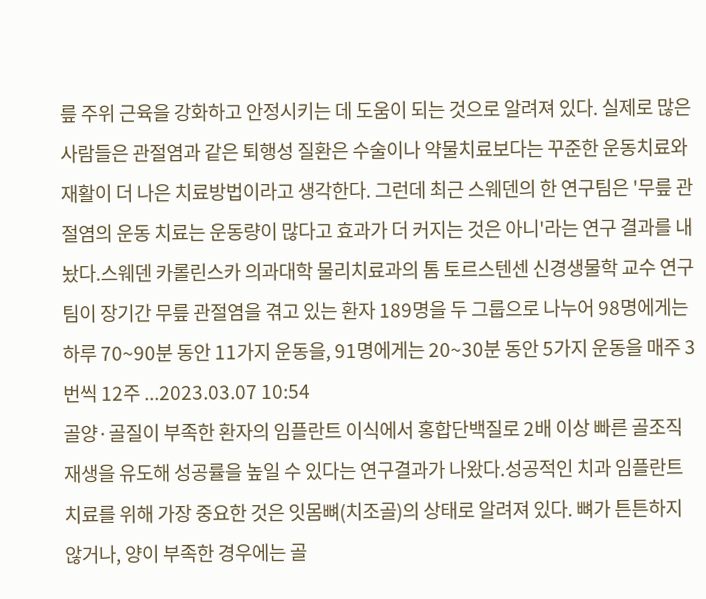릎 주위 근육을 강화하고 안정시키는 데 도움이 되는 것으로 알려져 있다. 실제로 많은 사람들은 관절염과 같은 퇴행성 질환은 수술이나 약물치료보다는 꾸준한 운동치료와 재활이 더 나은 치료방법이라고 생각한다. 그런데 최근 스웨덴의 한 연구팀은 '무릎 관절염의 운동 치료는 운동량이 많다고 효과가 더 커지는 것은 아니'라는 연구 결과를 내놨다.스웨덴 카롤린스카 의과대학 물리치료과의 톰 토르스텐센 신경생물학 교수 연구팀이 장기간 무릎 관절염을 겪고 있는 환자 189명을 두 그룹으로 나누어 98명에게는 하루 70~90분 동안 11가지 운동을, 91명에게는 20~30분 동안 5가지 운동을 매주 3번씩 12주 ...2023.03.07 10:54
골양·골질이 부족한 환자의 임플란트 이식에서 홍합단백질로 2배 이상 빠른 골조직 재생을 유도해 성공률을 높일 수 있다는 연구결과가 나왔다.성공적인 치과 임플란트 치료를 위해 가장 중요한 것은 잇몸뼈(치조골)의 상태로 알려져 있다. 뼈가 튼튼하지 않거나, 양이 부족한 경우에는 골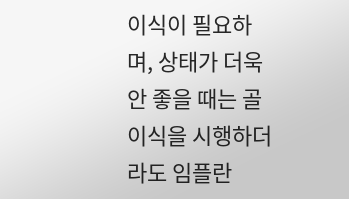이식이 필요하며, 상태가 더욱 안 좋을 때는 골 이식을 시행하더라도 임플란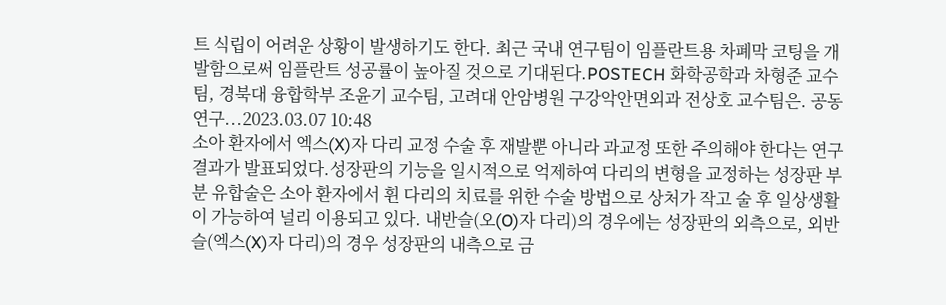트 식립이 어려운 상황이 발생하기도 한다. 최근 국내 연구팀이 임플란트용 차폐막 코팅을 개발함으로써 임플란트 성공률이 높아질 것으로 기대된다.POSTECH 화학공학과 차형준 교수팀, 경북대 융합학부 조윤기 교수팀, 고려대 안암병원 구강악안면외과 전상호 교수팀은. 공동연구...2023.03.07 10:48
소아 환자에서 엑스(X)자 다리 교정 수술 후 재발뿐 아니라 과교정 또한 주의해야 한다는 연구 결과가 발표되었다.성장판의 기능을 일시적으로 억제하여 다리의 변형을 교정하는 성장판 부분 유합술은 소아 환자에서 휜 다리의 치료를 위한 수술 방법으로 상처가 작고 술 후 일상생활이 가능하여 널리 이용되고 있다. 내반슬(오(O)자 다리)의 경우에는 성장판의 외측으로, 외반슬(엑스(X)자 다리)의 경우 성장판의 내측으로 금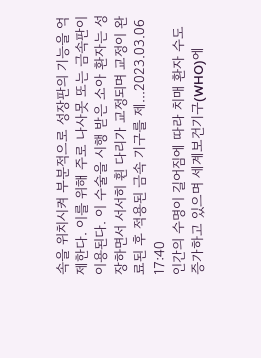속을 위치시켜 부분적으로 성장판의 기능을 억제한다. 이를 위해 주로 나사못 또는 금속판이 이용된다. 이 수술을 시행 받은 소아 환자는 성장하면서 서서히 휜 다리가 교정되며 교정이 완료된 후 적용된 금속 기구를 제...2023.03.06 17:40
인간의 수명이 길어짐에 따라 치매 환자 수도 증가하고 있으며 세계보건기구(WHO)에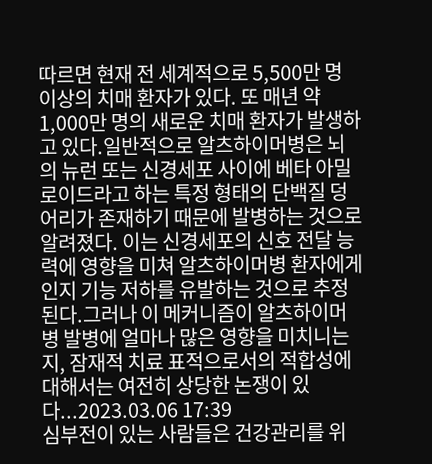따르면 현재 전 세계적으로 5,500만 명 이상의 치매 환자가 있다. 또 매년 약 1,000만 명의 새로운 치매 환자가 발생하고 있다.일반적으로 알츠하이머병은 뇌의 뉴런 또는 신경세포 사이에 베타 아밀로이드라고 하는 특정 형태의 단백질 덩어리가 존재하기 때문에 발병하는 것으로 알려졌다. 이는 신경세포의 신호 전달 능력에 영향을 미쳐 알츠하이머병 환자에게 인지 기능 저하를 유발하는 것으로 추정된다.그러나 이 메커니즘이 알츠하이머병 발병에 얼마나 많은 영향을 미치니는 지, 잠재적 치료 표적으로서의 적합성에 대해서는 여전히 상당한 논쟁이 있다...2023.03.06 17:39
심부전이 있는 사람들은 건강관리를 위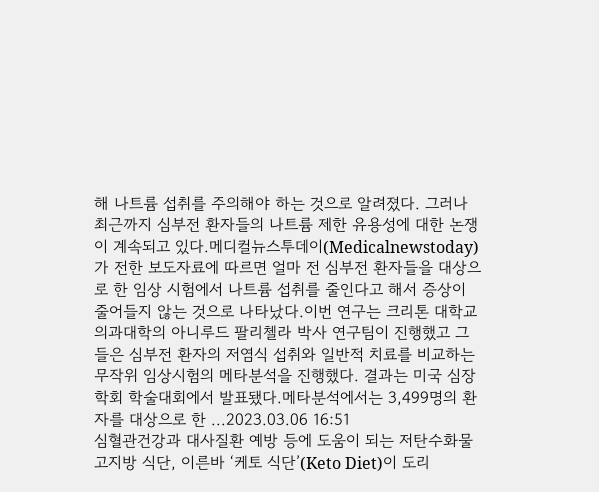해 나트륨 섭취를 주의해야 하는 것으로 알려졌다. 그러나 최근까지 심부전 환자들의 나트륨 제한 유용성에 대한 논쟁이 계속되고 있다.메디컬뉴스투데이(Medicalnewstoday)가 전한 보도자료에 따르면 얼마 전 심부전 환자들을 대상으로 한 임상 시험에서 나트륨 섭취를 줄인다고 해서 증상이 줄어들지 않는 것으로 나타났다.이번 연구는 크리톤 대학교 의과대학의 아니루드 팔리첼라 박사 연구팀이 진행했고 그들은 심부전 환자의 저염식 섭취와 일반적 치료를 비교하는 무작위 임상시험의 메타분석을 진행했다. 결과는 미국 심장학회 학술대회에서 발표됐다.메타분석에서는 3,499명의 환자를 대상으로 한 ...2023.03.06 16:51
심혈관건강과 대사질환 예방 등에 도움이 되는 저탄수화물 고지방 식단, 이른바 ‘케토 식단’(Keto Diet)이 도리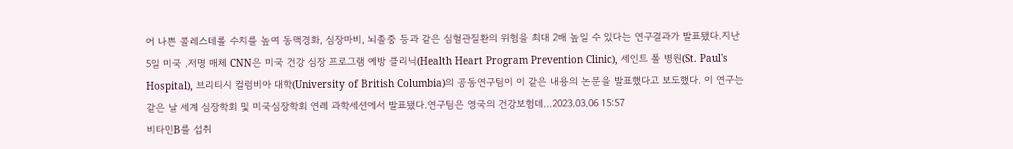어 나쁜 콜레스테롤 수치를 높여 동맥경화, 심장마비, 뇌졸중 등과 같은 심혈관질환의 위험을 최대 2배 높일 수 있다는 연구결과가 발표됐다.지난 5일 미국 .저명 매체 CNN은 미국 건강 심장 프로그램 예방 클리닉(Health Heart Program Prevention Clinic), 세인트 폴 병원(St. Paul's Hospital), 브리티시 컬럼비아 대학(University of British Columbia)의 공동연구팀이 이 같은 내용의 논문을 발표했다고 보도했다. 이 연구는 같은 날 세계 심장학회 및 미국심장학회 연례 과학세션에서 발표됐다.연구팀은 영국의 건강보험데...2023.03.06 15:57
비타민B를 섭취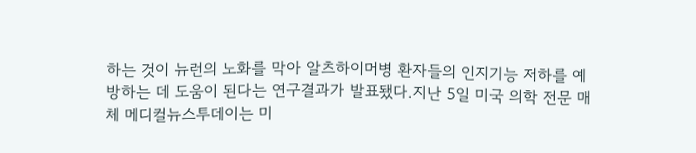하는 것이 뉴런의 노화를 막아 알츠하이머병 환자들의 인지기능 저하를 예방하는 데 도움이 된다는 연구결과가 발표됐다.지난 5일 미국 의학 전문 매체 메디컬뉴스투데이는 미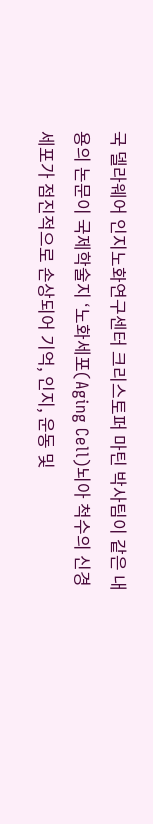국 델라웨어 인지노화연구센터 크리스토퍼 마틴 박사팀이 같은 내용의 논문이 국제학술지 ‘노화세포(Aging Cell)뇌아 척수의 신경세포가 점진적으로 손상되어 기억, 인지, 운동 및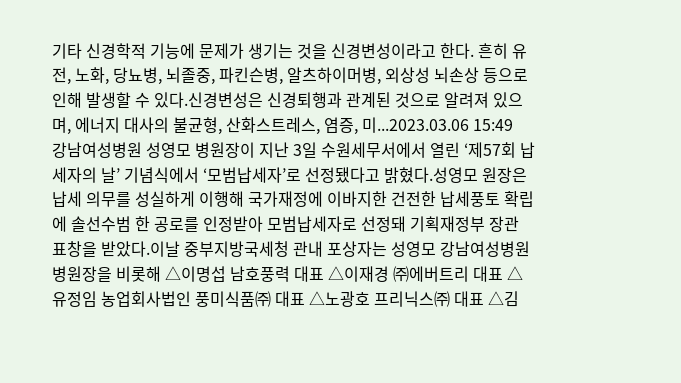기타 신경학적 기능에 문제가 생기는 것을 신경변성이라고 한다. 흔히 유전, 노화, 당뇨병, 뇌졸중, 파킨슨병, 알츠하이머병, 외상성 뇌손상 등으로 인해 발생할 수 있다.신경변성은 신경퇴행과 관계된 것으로 알려져 있으며, 에너지 대사의 불균형, 산화스트레스, 염증, 미...2023.03.06 15:49
강남여성병원 성영모 병원장이 지난 3일 수원세무서에서 열린 ‘제57회 납세자의 날’ 기념식에서 ‘모범납세자’로 선정됐다고 밝혔다.성영모 원장은 납세 의무를 성실하게 이행해 국가재정에 이바지한 건전한 납세풍토 확립에 솔선수범 한 공로를 인정받아 모범납세자로 선정돼 기획재정부 장관 표창을 받았다.이날 중부지방국세청 관내 포상자는 성영모 강남여성병원 병원장을 비롯해 △이명섭 남호풍력 대표 △이재경 ㈜에버트리 대표 △유정임 농업회사법인 풍미식품㈜ 대표 △노광호 프리닉스㈜ 대표 △김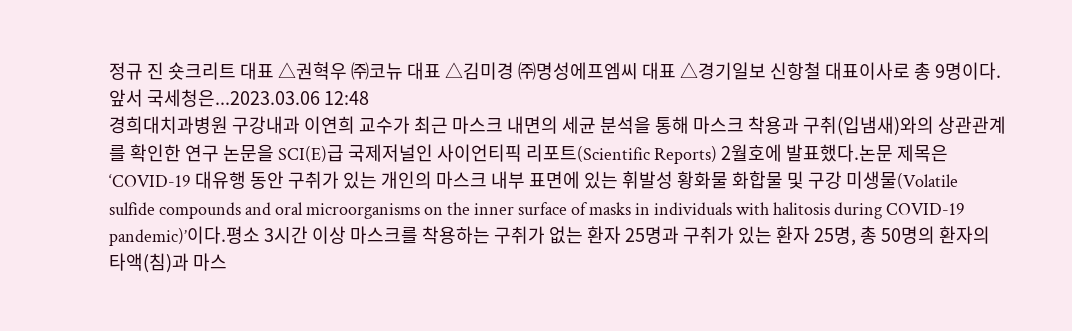정규 진 숏크리트 대표 △권혁우 ㈜코뉴 대표 △김미경 ㈜명성에프엠씨 대표 △경기일보 신항철 대표이사로 총 9명이다.앞서 국세청은...2023.03.06 12:48
경희대치과병원 구강내과 이연희 교수가 최근 마스크 내면의 세균 분석을 통해 마스크 착용과 구취(입냄새)와의 상관관계를 확인한 연구 논문을 SCI(E)급 국제저널인 사이언티픽 리포트(Scientific Reports) 2월호에 발표했다.논문 제목은 ‘COVID-19 대유행 동안 구취가 있는 개인의 마스크 내부 표면에 있는 휘발성 황화물 화합물 및 구강 미생물(Volatile sulfide compounds and oral microorganisms on the inner surface of masks in individuals with halitosis during COVID-19 pandemic)’이다.평소 3시간 이상 마스크를 착용하는 구취가 없는 환자 25명과 구취가 있는 환자 25명, 총 50명의 환자의 타액(침)과 마스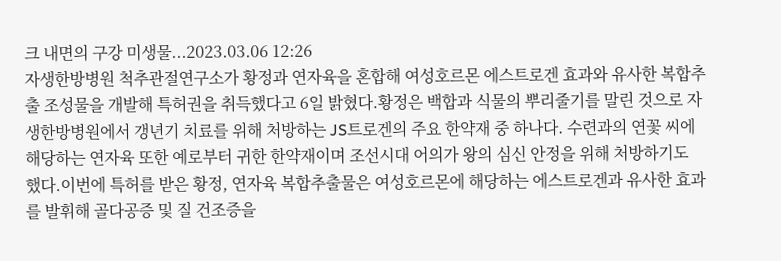크 내면의 구강 미생물...2023.03.06 12:26
자생한방병원 척추관절연구소가 황정과 연자육을 혼합해 여성호르몬 에스트로겐 효과와 유사한 복합추출 조성물을 개발해 특허권을 취득했다고 6일 밝혔다.황정은 백합과 식물의 뿌리줄기를 말린 것으로 자생한방병원에서 갱년기 치료를 위해 처방하는 JS트로겐의 주요 한약재 중 하나다. 수련과의 연꽃 씨에 해당하는 연자육 또한 예로부터 귀한 한약재이며 조선시대 어의가 왕의 심신 안정을 위해 처방하기도 했다.이번에 특허를 받은 황정, 연자육 복합추출물은 여성호르몬에 해당하는 에스트로겐과 유사한 효과를 발휘해 골다공증 및 질 건조증을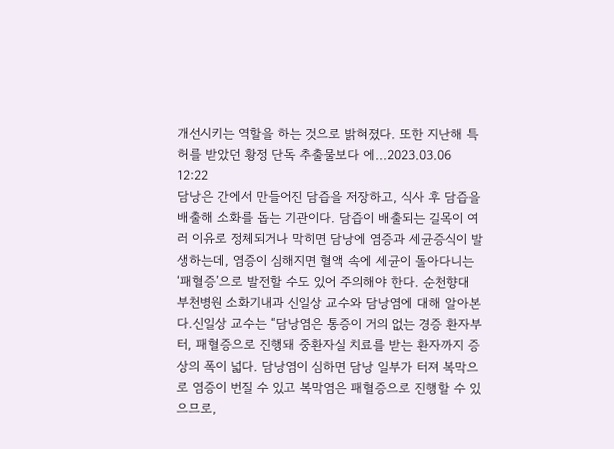개선시키는 역할을 하는 것으로 밝혀졌다. 또한 지난해 특허를 받았던 황정 단독 추출물보다 에...2023.03.06 12:22
담낭은 간에서 만들어진 담즙을 저장하고, 식사 후 담즙을 배출해 소화를 돕는 기관이다. 담즙이 배출되는 길목이 여러 이유로 정체되거나 막히면 담낭에 염증과 세균증식이 발생하는데, 염증이 심해지면 혈액 속에 세균이 돌아다니는 ‘패혈증’으로 발전할 수도 있어 주의해야 한다. 순천향대 부천병원 소화기내과 신일상 교수와 담낭염에 대해 알아본다.신일상 교수는 “담낭염은 통증이 거의 없는 경증 환자부터, 패혈증으로 진행돼 중환자실 치료를 받는 환자까지 증상의 폭이 넓다. 담낭염이 심하면 담낭 일부가 터져 복막으로 염증이 번질 수 있고 복막염은 패혈증으로 진행할 수 있으므로,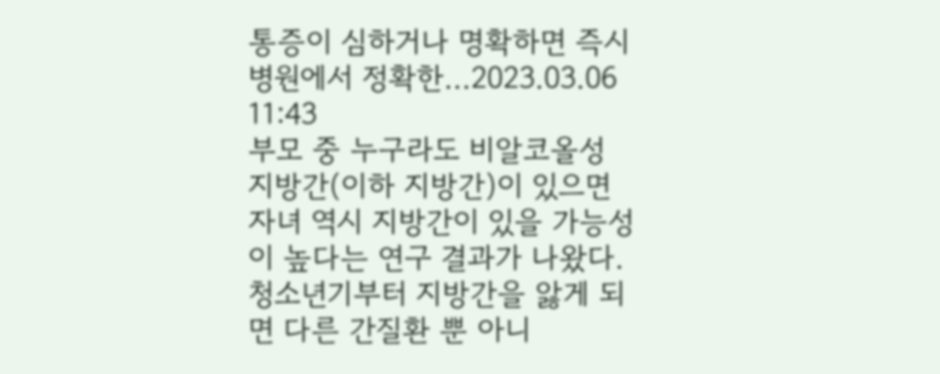통증이 심하거나 명확하면 즉시 병원에서 정확한...2023.03.06 11:43
부모 중 누구라도 비알코올성 지방간(이하 지방간)이 있으면 자녀 역시 지방간이 있을 가능성이 높다는 연구 결과가 나왔다.청소년기부터 지방간을 앓게 되면 다른 간질환 뿐 아니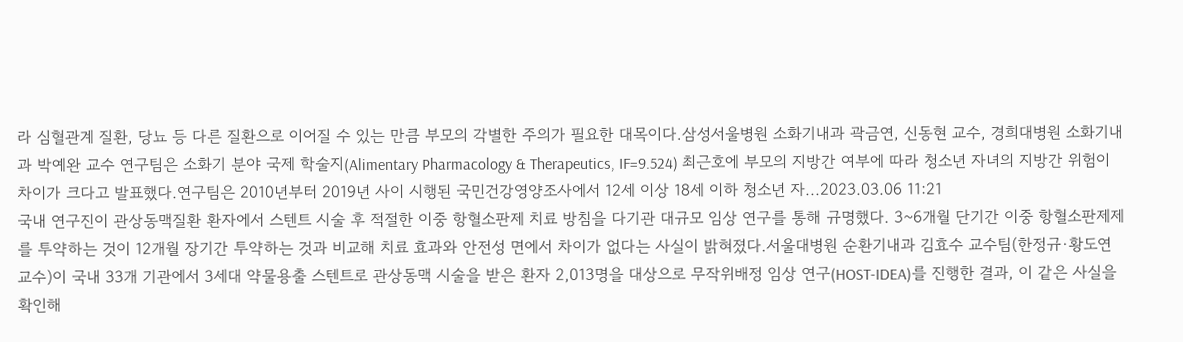라 심혈관계 질환, 당뇨 등 다른 질환으로 이어질 수 있는 만큼 부모의 각별한 주의가 필요한 대목이다.삼성서울병원 소화기내과 곽금연, 신동현 교수, 경희대병원 소화기내과 박예완 교수 연구팀은 소화기 분야 국제 학술지(Alimentary Pharmacology & Therapeutics, IF=9.524) 최근호에 부모의 지방간 여부에 따라 청소년 자녀의 지방간 위험이 차이가 크다고 발표했다.연구팀은 2010년부터 2019년 사이 시행된 국민건강영양조사에서 12세 이상 18세 이하 청소년 자...2023.03.06 11:21
국내 연구진이 관상동맥질환 환자에서 스텐트 시술 후 적절한 이중 항혈소판제 치료 방침을 다기관 대규모 임상 연구를 통해 규명했다. 3~6개월 단기간 이중 항혈소판제제를 투약하는 것이 12개월 장기간 투약하는 것과 비교해 치료 효과와 안전성 면에서 차이가 없다는 사실이 밝혀졌다.서울대병원 순환기내과 김효수 교수팀(한정규·황도연 교수)이 국내 33개 기관에서 3세대 약물용출 스텐트로 관상동맥 시술을 받은 환자 2,013명을 대상으로 무작위배정 임상 연구(HOST-IDEA)를 진행한 결과, 이 같은 사실을 확인해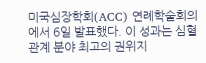미국심장학회(ACC) 연례학술회의에서 6일 발표했다. 이 성과는 심혈관계 분야 최고의 권위지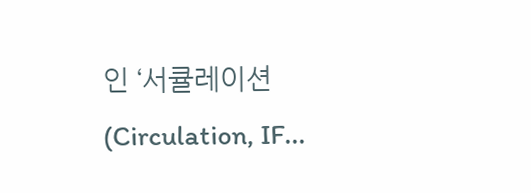인 ‘서큘레이션(Circulation, IF...